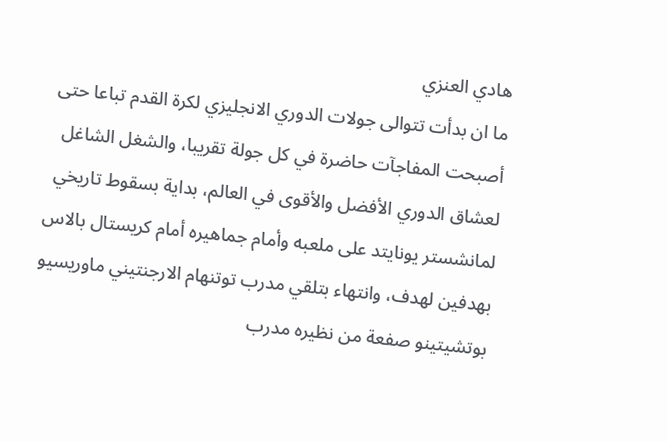هادي العنزي
ما ان بدأت تتوالى جولات الدوري الانجليزي لكرة القدم تباعا حتى أصبحت المفاجآت حاضرة في كل جولة تقريبا، والشغل الشاغل لعشاق الدوري الأفضل والأقوى في العالم، بداية بسقوط تاريخي لمانشستر يونايتد على ملعبه وأمام جماهيره أمام كريستال بالاس بهدفين لهدف، وانتهاء بتلقي مدرب توتنهام الارجنتيني ماوريسيو بوتشيتينو صفعة من نظيره مدرب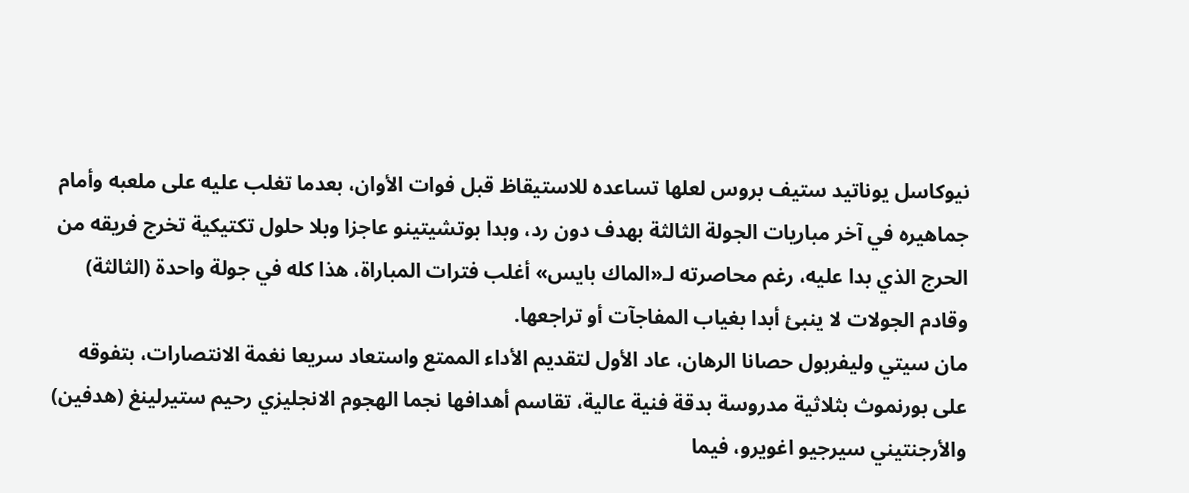نيوكاسل يوناتيد ستيف بروس لعلها تساعده للاستيقاظ قبل فوات الأوان، بعدما تغلب عليه على ملعبه وأمام جماهيره في آخر مباريات الجولة الثالثة بهدف دون رد، وبدا بوتشيتينو عاجزا وبلا حلول تكتيكية تخرج فريقه من الحرج الذي بدا عليه، رغم محاصرته لـ«الماك بايس» أغلب فترات المباراة، هذا كله في جولة واحدة (الثالثة) وقادم الجولات لا ينبئ أبدا بغياب المفاجآت أو تراجعها.
مان سيتي وليفربول حصانا الرهان، عاد الأول لتقديم الأداء الممتع واستعاد سريعا نغمة الانتصارات، بتفوقه على بورنموث بثلاثية مدروسة بدقة فنية عالية، تقاسم أهدافها نجما الهجوم الانجليزي رحيم ستيرلينغ (هدفين) والأرجنتيني سيرجيو اغويرو، فيما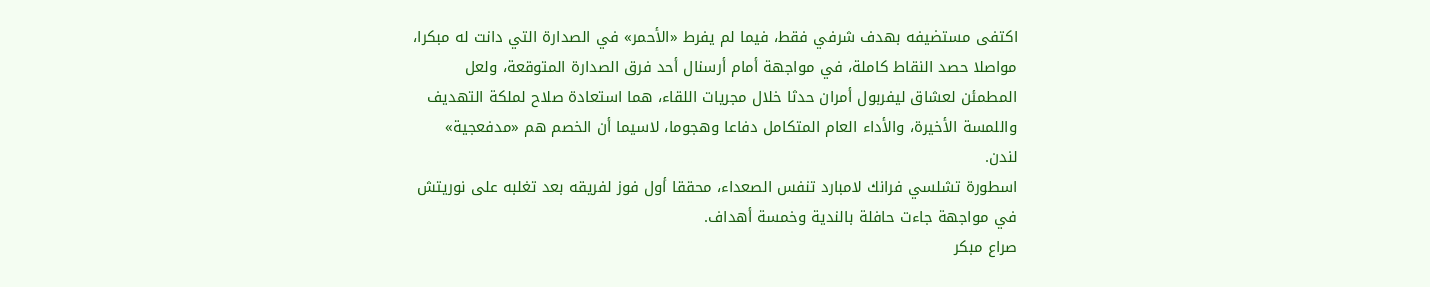اكتفى مستضيفه بهدف شرفي فقط، فيما لم يفرط «الأحمر» في الصدارة التي دانت له مبكرا، مواصلا حصد النقاط كاملة، في مواجهة أمام أرسنال أحد فرق الصدارة المتوقعة، ولعل المطمئن لعشاق ليفربول أمران حدثا خلال مجريات اللقاء، هما استعادة صلاح لملكة التهديف واللمسة الأخيرة، والأداء العام المتكامل دفاعا وهجوما، لاسيما أن الخصم هم «مدفعجية» لندن.
اسطورة تشلسي فرانك لامبارد تنفس الصعداء، محققا أول فوز لفريقه بعد تغلبه على نوريتش في مواجهة جاءت حافلة بالندية وخمسة أهداف.
صراع مبكر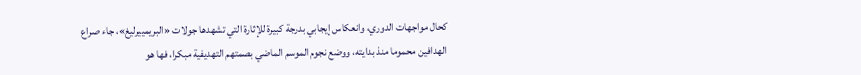كحال مواجهات الدوري، وانعكاس إيجابي بدرجة كبيرة للإثارة التي تشهدها جولات «البريمييرليغ»، جاء صراع الهدافين محموما منذ بدايته، ووضع نجوم الموسم الماضي بصمتهم التهديفية مبكرا، فها هو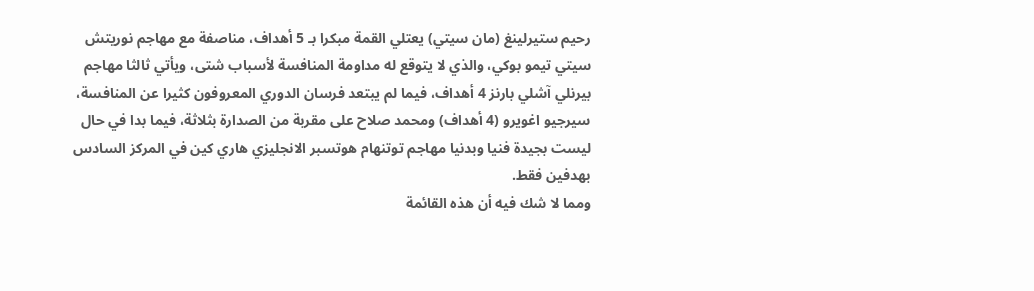رحيم ستيرلينغ (مان سيتي) يعتلي القمة مبكرا بـ 5 أهداف، مناصفة مع مهاجم نوريتش سيتي تيمو بوكي، والذي لا يتوقع له مداومة المنافسة لأسباب شتى، ويأتي ثالثا مهاجم بيرنلي آشلي بارنز 4 أهداف، فيما لم يبتعد فرسان الدوري المعروفون كثيرا عن المنافسة، سيرجيو اغويرو (4 أهداف) ومحمد صلاح على مقربة من الصدارة بثلاثة، فيما بدا في حال ليست بجيدة فنيا وبدنيا مهاجم توتنهام هوتسبر الانجليزي هاري كين في المركز السادس بهدفين فقط.
ومما لا شك فيه أن هذه القائمة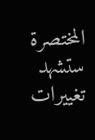المختصرة ستشهد تغييرات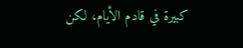كبيرة في قادم الأيام، لكن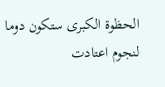الحظوة الكبرى ستكون دوما لنجوم اعتادت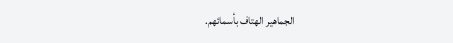الجماهير الهتاف بأسمائهم.